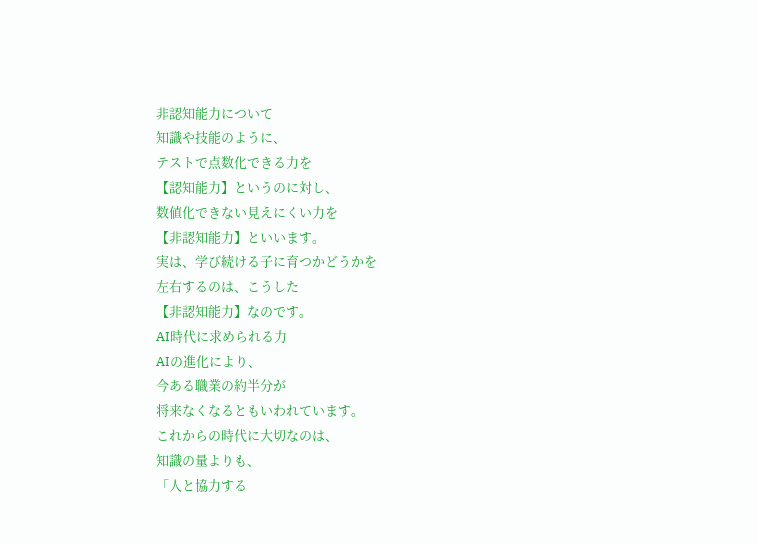非認知能力について
知識や技能のように、
テストで点数化できる力を
【認知能力】というのに対し、
数値化できない見えにくい力を
【非認知能力】といいます。
実は、学び続ける子に育つかどうかを
左右するのは、こうした
【非認知能力】なのです。
AI時代に求められる力
AIの進化により、
今ある職業の約半分が
将来なくなるともいわれています。
これからの時代に大切なのは、
知識の量よりも、
「人と協力する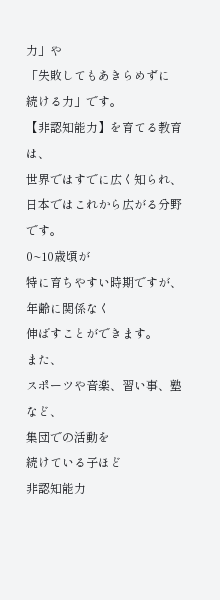力」や
「失敗してもあきらめずに
続ける力」です。
【非認知能力】を育てる教育は、
世界ではすでに広く知られ、
日本ではこれから広がる分野です。
0~10歳頃が
特に育ちやすい時期ですが、
年齢に関係なく
伸ばすことができます。
また、
スポーツや音楽、習い事、塾など、
集団での活動を
続けている子ほど
非認知能力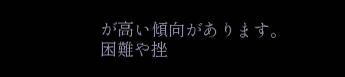が高い傾向があります。
困難や挫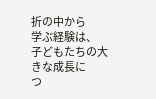折の中から
学ぶ経験は、
子どもたちの大きな成長に
つ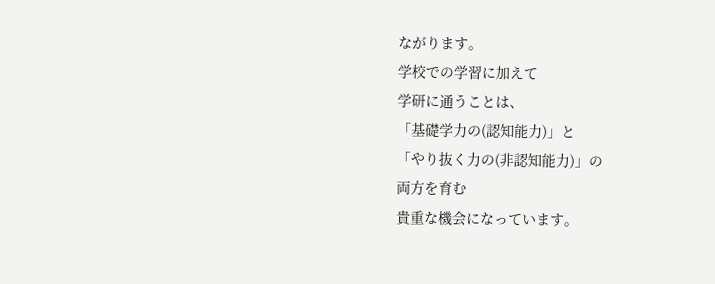ながります。
学校での学習に加えて
学研に通うことは、
「基礎学力の(認知能力)」と
「やり抜く力の(非認知能力)」の
両方を育む
貴重な機会になっています。